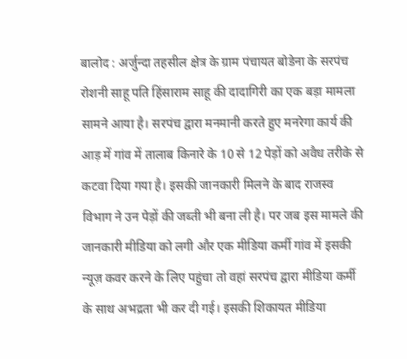बालोद : अर्जुन्दा तहसील क्षेत्र के ग्राम पंचायत बोडेना के सरपंच रोशनी साहू पति हिंसाराम साहू की दादागिरी का एक बड़ा मामला सामने आया है। सरपंच द्वारा मनमानी करते हुए मनरेगा कार्य की आड़ में गांव में तालाब किनारे के 10 से 12 पेड़ों को अवैध तरीके से कटवा दिया गया है। इसकी जानकारी मिलने के बाद राजस्व विभाग ने उन पेड़ों की जब्ती भी बना ली है। पर जब इस मामले की जानकारी मीडिया को लगी और एक मीडिया कर्मी गांव में इसकी न्यूज़ कवर करने के लिए पहुंचा तो वहां सरपंच द्वारा मीडिया कर्मी के साथ अभद्रता भी कर दी गई। इसकी शिकायत मीडिया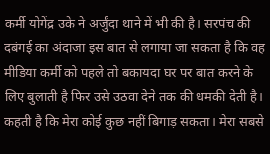कर्मी योगेंद्र उके ने अर्जुंदा थाने में भी की है। सरपंच की दबंगई का अंदाजा इस बात से लगाया जा सकता है कि वह मीडिया कर्मी को पहले तो बकायदा घर पर बात करने के लिए बुलाती है फिर उसे उठवा देने तक की धमकी देती है। कहती है कि मेरा कोई कुछ नहीं बिगाड़ सकता। मेरा सबसे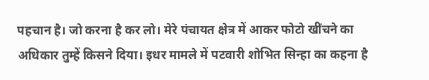पहचान है। जो करना है कर लो। मेरे पंचायत क्षेत्र में आकर फोटो खींचने का अधिकार तुम्हें किसने दिया। इधर मामले में पटवारी शोभित सिन्हा का कहना है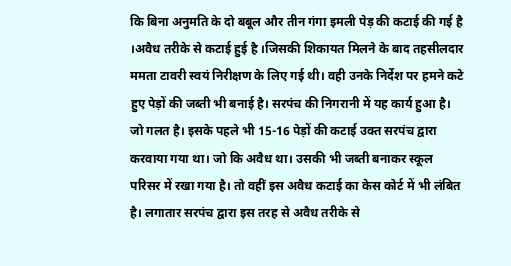कि बिना अनुमति के दो बबूल और तीन गंगा इमली पेड़ की कटाई की गई है ।अवैध तरीके से कटाई हुई है ।जिसकी शिकायत मिलने के बाद तहसीलदार ममता टावरी स्वयं निरीक्षण के लिए गई थी। वही उनके निर्देश पर हमने कटे हुए पेड़ों की जब्ती भी बनाई है। सरपंच की निगरानी में यह कार्य हुआ है। जो गलत है। इसके पहले भी 15-16 पेड़ों की कटाई उक्त सरपंच द्वारा करवाया गया था। जो कि अवैध था। उसकी भी जब्ती बनाकर स्कूल परिसर में रखा गया है। तो वहीं इस अवैध कटाई का केस कोर्ट में भी लंबित है। लगातार सरपंच द्वारा इस तरह से अवैध तरीके से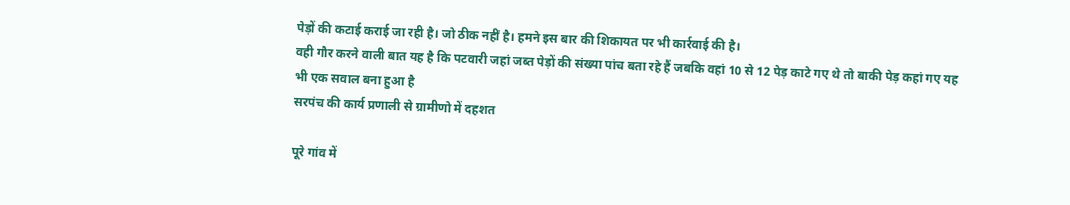पेड़ों की कटाई कराई जा रही है। जो ठीक नहीं है। हमने इस बार की शिकायत पर भी कार्रवाई की है।
वही गौर करने वाली बात यह है कि पटवारी जहां जब्त पेड़ों की संख्या पांच बता रहे हैं जबकि वहां 10 से 12 पेड़ काटे गए थे तो बाकी पेड़ कहां गए यह भी एक सवाल बना हुआ है
सरपंच की कार्य प्रणाली से ग्रामीणो में दहशत

पूरे गांव में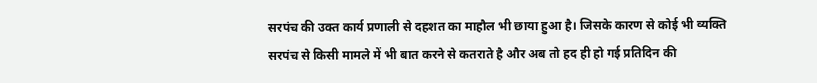सरपंच की उक्त कार्य प्रणाली से दहशत का माहौल भी छाया हुआ है। जिसके कारण से कोई भी व्यक्ति सरपंच से किसी मामले में भी बात करने से कतराते है और अब तो हद ही हो गई प्रतिदिन की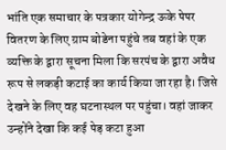भांति एक समाचार के पत्रकार योगेन्द्र ऊके पेपर वितरण के लिए ग्राम बोडेना पहुंचे तब वहां के एक व्यक्ति के द्वारा सूचना मिला कि सरपंच के द्वारा अवैध रूप से लकड़ी कटाई का कार्य किया जा रहा है। जिसे देखने के लिए वह घटनास्थल पर पहुंचा। वहां जाकर उन्होंने देखा कि कई पेड़ कटा हुआ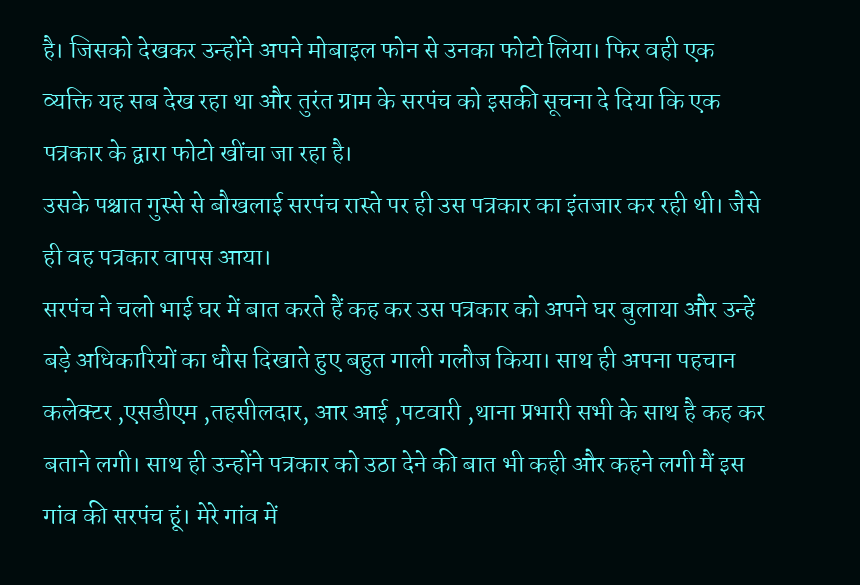है। जिसको देखकर उन्होंने अपने मोबाइल फोन से उनका फोटो लिया। फिर वही एक व्यक्ति यह सब देख रहा था और तुरंत ग्राम के सरपंच को इसकी सूचना दे दिया कि एक पत्रकार के द्वारा फोटो खींचा जा रहा है।
उसके पश्चात गुस्से से बौखलाई सरपंच रास्ते पर ही उस पत्रकार का इंतजार कर रही थी। जैसे ही वह पत्रकार वापस आया।
सरपंच ने चलो भाई घर में बात करते हैं कह कर उस पत्रकार को अपने घर बुलाया और उन्हें बड़े अधिकारियों का धौस दिखाते हुए बहुत गाली गलौज किया। साथ ही अपना पहचान कलेक्टर ,एसडीएम ,तहसीलदार, आर आई ,पटवारी ,थाना प्रभारी सभी के साथ है कह कर बताने लगी। साथ ही उन्होंने पत्रकार को उठा देने की बात भी कही और कहने लगी मैं इस गांव की सरपंच हूं। मेरे गांव में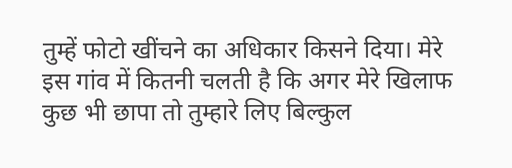तुम्हें फोटो खींचने का अधिकार किसने दिया। मेरे इस गांव में कितनी चलती है कि अगर मेरे खिलाफ कुछ भी छापा तो तुम्हारे लिए बिल्कुल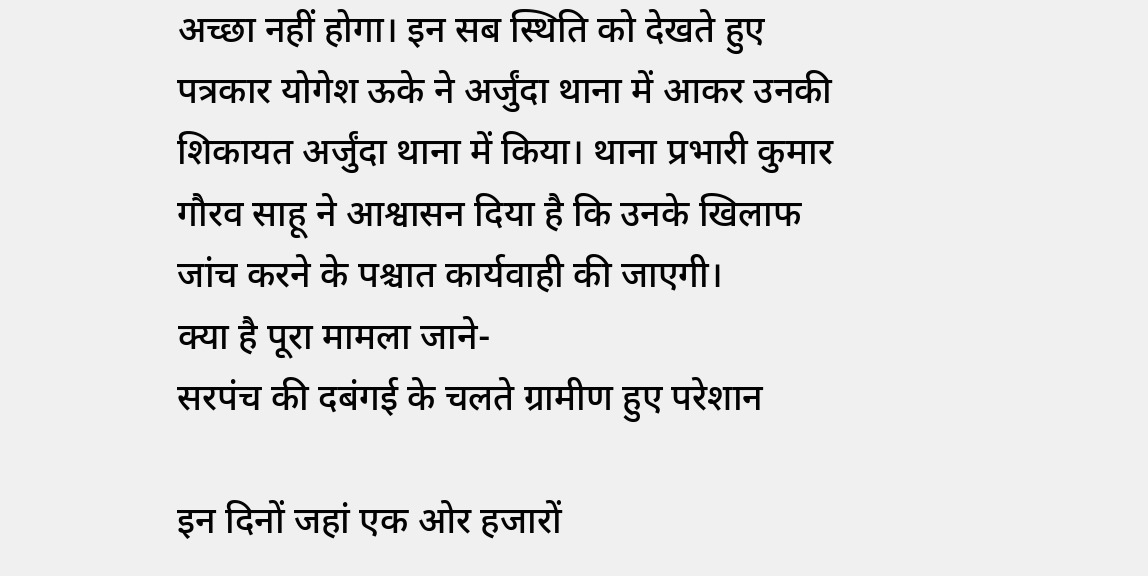अच्छा नहीं होगा। इन सब स्थिति को देखते हुए पत्रकार योगेश ऊके ने अर्जुंदा थाना में आकर उनकी शिकायत अर्जुंदा थाना में किया। थाना प्रभारी कुमार गौरव साहू ने आश्वासन दिया है कि उनके खिलाफ जांच करने के पश्चात कार्यवाही की जाएगी।
क्या है पूरा मामला जाने-
सरपंच की दबंगई के चलते ग्रामीण हुए परेशान

इन दिनों जहां एक ओर हजारों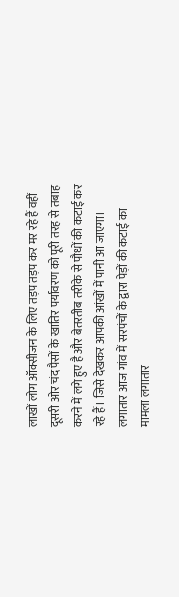लाखों लोग ऑक्सीजन के लिए तड़प तड़प कर मर रहे हैं वहीं दूसरी ओर चंद पैसों के खातिर पर्यावरण को पूरी तरह से तबाह करने में लगे हुए है और बेतरतीब तरीके से पौधों की कटाई कर रहे हैं। जिसे देखकर आपकी आंखों में पानी आ जाएगा। लगातार आज गांव में सरपंचों के द्वारा पेड़ों की कटाई का मामला लगातार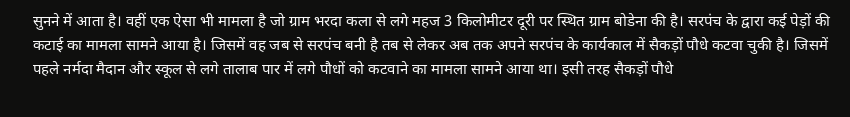सुनने में आता है। वहीं एक ऐसा भी मामला है जो ग्राम भरदा कला से लगे महज 3 किलोमीटर दूरी पर स्थित ग्राम बोडेना की है। सरपंच के द्वारा कई पेड़ों की कटाई का मामला सामने आया है। जिसमें वह जब से सरपंच बनी है तब से लेकर अब तक अपने सरपंच के कार्यकाल में सैकड़ों पौधे कटवा चुकी है। जिसमें पहले नर्मदा मैदान और स्कूल से लगे तालाब पार में लगे पौधों को कटवाने का मामला सामने आया था। इसी तरह सैकड़ों पौधे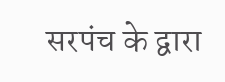सरपंच के द्वारा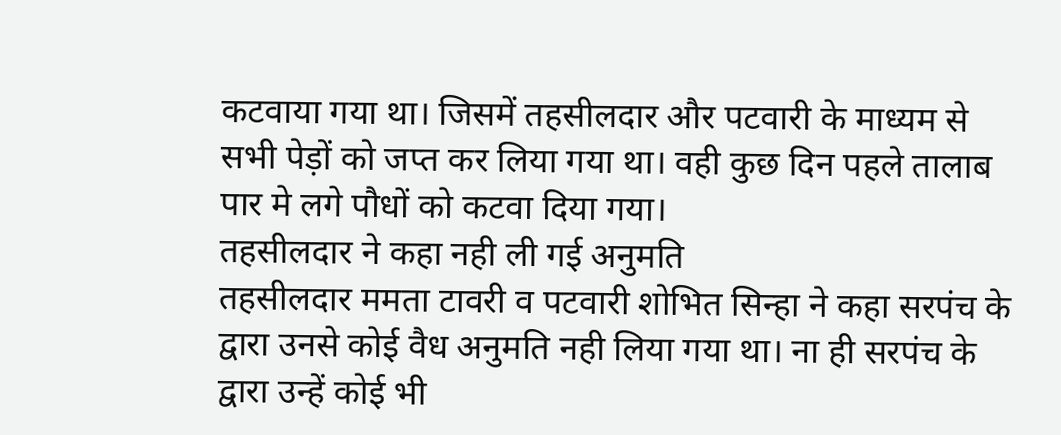कटवाया गया था। जिसमें तहसीलदार और पटवारी के माध्यम से सभी पेड़ों को जप्त कर लिया गया था। वही कुछ दिन पहले तालाब पार मे लगे पौधों को कटवा दिया गया।
तहसीलदार ने कहा नही ली गई अनुमति
तहसीलदार ममता टावरी व पटवारी शोभित सिन्हा ने कहा सरपंच के द्वारा उनसे कोई वैध अनुमति नही लिया गया था। ना ही सरपंच के द्वारा उन्हें कोई भी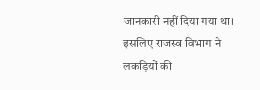जानकारी नहीं दिया गया था। इसलिए राजस्व विभाग ने लकड़ियों की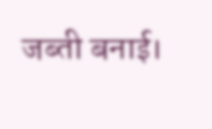जब्ती बनाई।